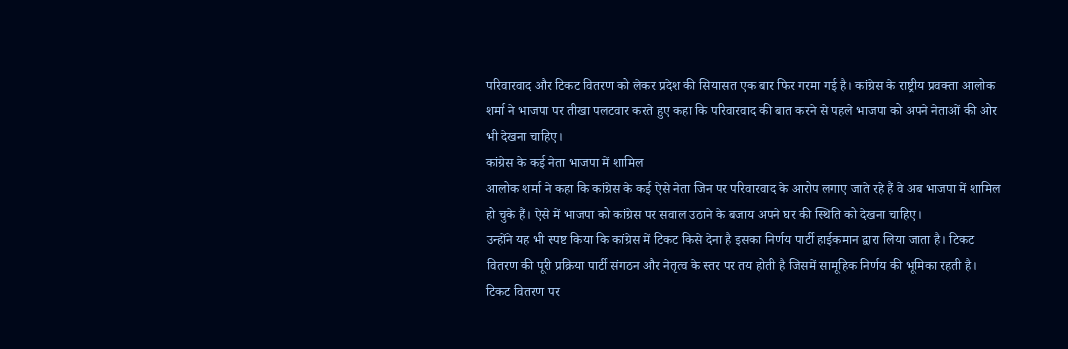परिवारवाद और टिकट वितरण को लेकर प्रदेश की सियासत एक बार फिर गरमा गई है। कांग्रेस के राष्ट्रीय प्रवक्ता आलोक शर्मा ने भाजपा पर तीखा पलटवार करते हुए कहा कि परिवारवाद की बात करने से पहले भाजपा को अपने नेताओं की ओर भी देखना चाहिए।
कांग्रेस के कई नेता भाजपा में शामिल
आलोक शर्मा ने कहा कि कांग्रेस के कई ऐसे नेता जिन पर परिवारवाद के आरोप लगाए जाते रहे हैं वे अब भाजपा में शामिल हो चुके हैं। ऐसे में भाजपा को कांग्रेस पर सवाल उठाने के बजाय अपने घर की स्थिति को देखना चाहिए।
उन्होंने यह भी स्पष्ट किया कि कांग्रेस में टिकट किसे देना है इसका निर्णय पार्टी हाईकमान द्वारा लिया जाता है। टिकट वितरण की पूरी प्रक्रिया पार्टी संगठन और नेतृत्व के स्तर पर तय होती है जिसमें सामूहिक निर्णय की भूमिका रहती है।
टिकट वितरण पर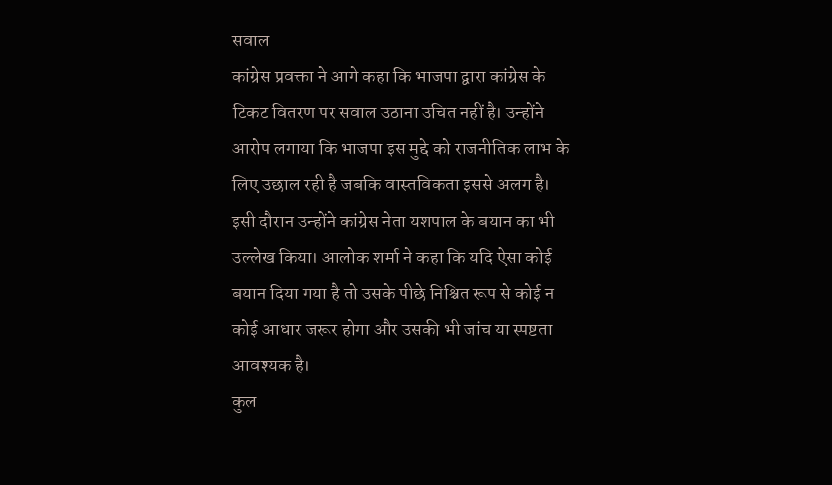सवाल
कांग्रेस प्रवक्ता ने आगे कहा कि भाजपा द्वारा कांग्रेस के टिकट वितरण पर सवाल उठाना उचित नहीं है। उन्होंने आरोप लगाया कि भाजपा इस मुद्दे को राजनीतिक लाभ के लिए उछाल रही है जबकि वास्तविकता इससे अलग है।
इसी दौरान उन्होंने कांग्रेस नेता यशपाल के बयान का भी उल्लेख किया। आलोक शर्मा ने कहा कि यदि ऐसा कोई बयान दिया गया है तो उसके पीछे निश्चित रूप से कोई न कोई आधार जरूर होगा और उसकी भी जांच या स्पष्टता आवश्यक है।
कुल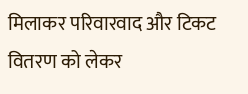मिलाकर परिवारवाद और टिकट वितरण को लेकर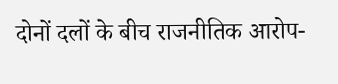दोनों दलों के बीच राजनीतिक आरोप-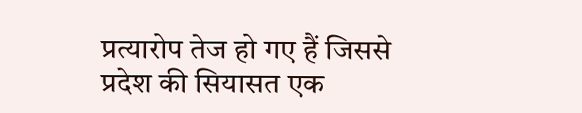प्रत्यारोप तेज हो गए हैं जिससे प्रदेश की सियासत एक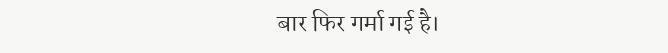बार फिर गर्मा गई है।